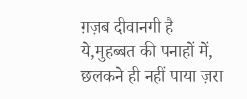ग़ज़ब दीवानगी है ये,मुहब्बत की पनाहों में, छलकने ही नहीं पाया ज़रा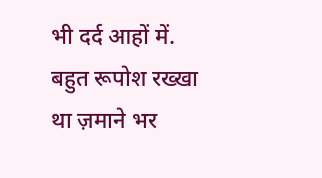भी दर्द आहों में.
बहुत रूपोश रख्खा था ज़माने भर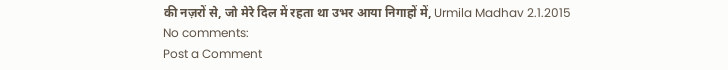की नज़रों से, जो मेरे दिल में रहता था उभर आया निगाहों में, Urmila Madhav 2.1.2015
No comments:
Post a Comment